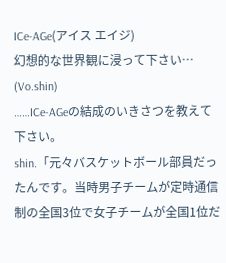ICe-AGe(アイス エイジ)
幻想的な世界観に浸って下さい… (Vo.shin)
……ICe-AGeの結成のいきさつを教えて下さい。
shin.「元々バスケットボール部員だったんです。当時男子チームが定時通信制の全国3位で女子チームが全国1位だ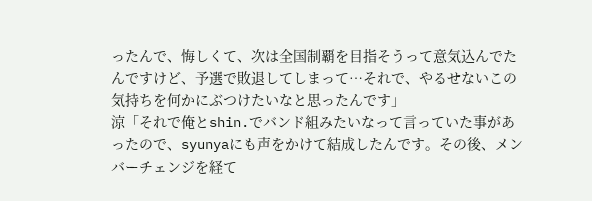ったんで、悔しくて、次は全国制覇を目指そうって意気込んでたんですけど、予選で敗退してしまって…それで、やるせないこの気持ちを何かにぶつけたいなと思ったんです」
涼「それで俺とshin.でバンド組みたいなって言っていた事があったので、syunyaにも声をかけて結成したんです。その後、メンバーチェンジを経て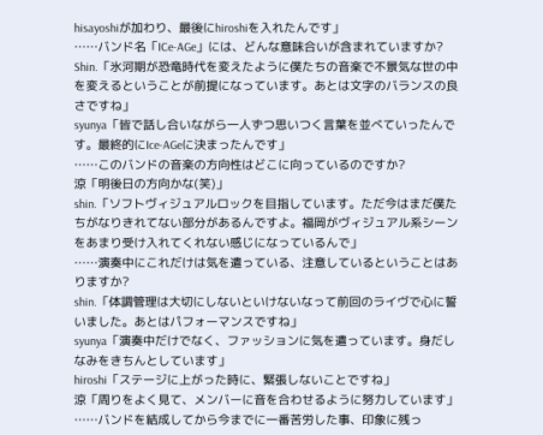hisayoshiが加わり、最後にhiroshiを入れたんです」
……バンド名「ICe-AGe」には、どんな意味合いが含まれていますか?
Shin.「氷河期が恐竜時代を変えたように僕たちの音楽で不景気な世の中を変えるということが前提になっています。あとは文字のバランスの良さですね」
syunya「皆で話し合いながら一人ずつ思いつく言葉を並べていったんです。最終的にIce-AGeに決まったんです」
……このバンドの音楽の方向性はどこに向っているのですか?
涼「明後日の方向かな(笑)」
shin.「ソフトヴィジュアルロックを目指しています。ただ今はまだ僕たちがなりきれてない部分があるんですよ。福岡がヴィジュアル系シーンをあまり受け入れてくれない感じになっているんで」
……演奏中にこれだけは気を遣っている、注意しているということはありますか?
shin.「体調管理は大切にしないといけないなって前回のライヴで心に誓いました。あとはパフォーマンスですね」
syunya「演奏中だけでなく、ファッションに気を遣っています。身だしなみをきちんとしています」
hiroshi「ステージに上がった時に、緊張しないことですね」
涼「周りをよく見て、メンバーに音を合わせるように努力しています」
……バンドを結成してから今までに一番苦労した事、印象に残っ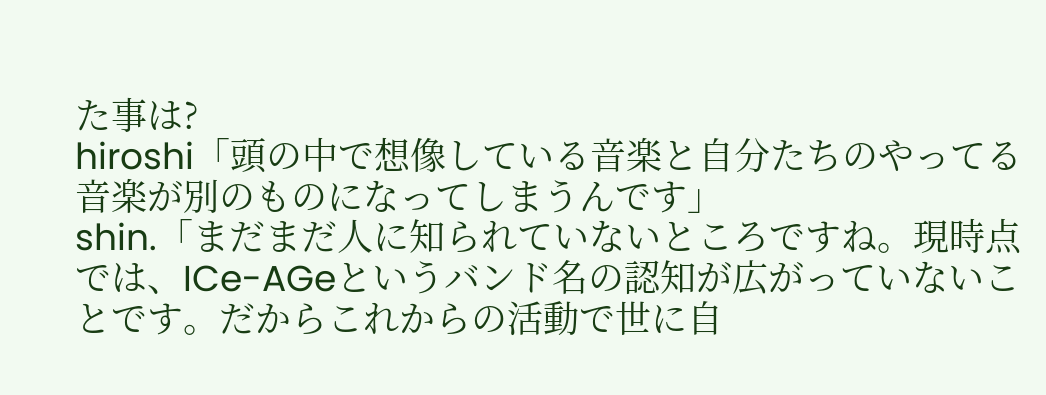た事は?
hiroshi「頭の中で想像している音楽と自分たちのやってる音楽が別のものになってしまうんです」
shin.「まだまだ人に知られていないところですね。現時点では、ICe-AGeというバンド名の認知が広がっていないことです。だからこれからの活動で世に自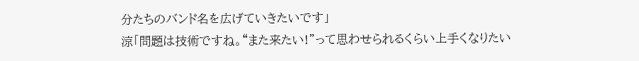分たちのバンド名を広げていきたいです」
涼「問題は技術ですね。“また来たい!”って思わせられるくらい上手くなりたい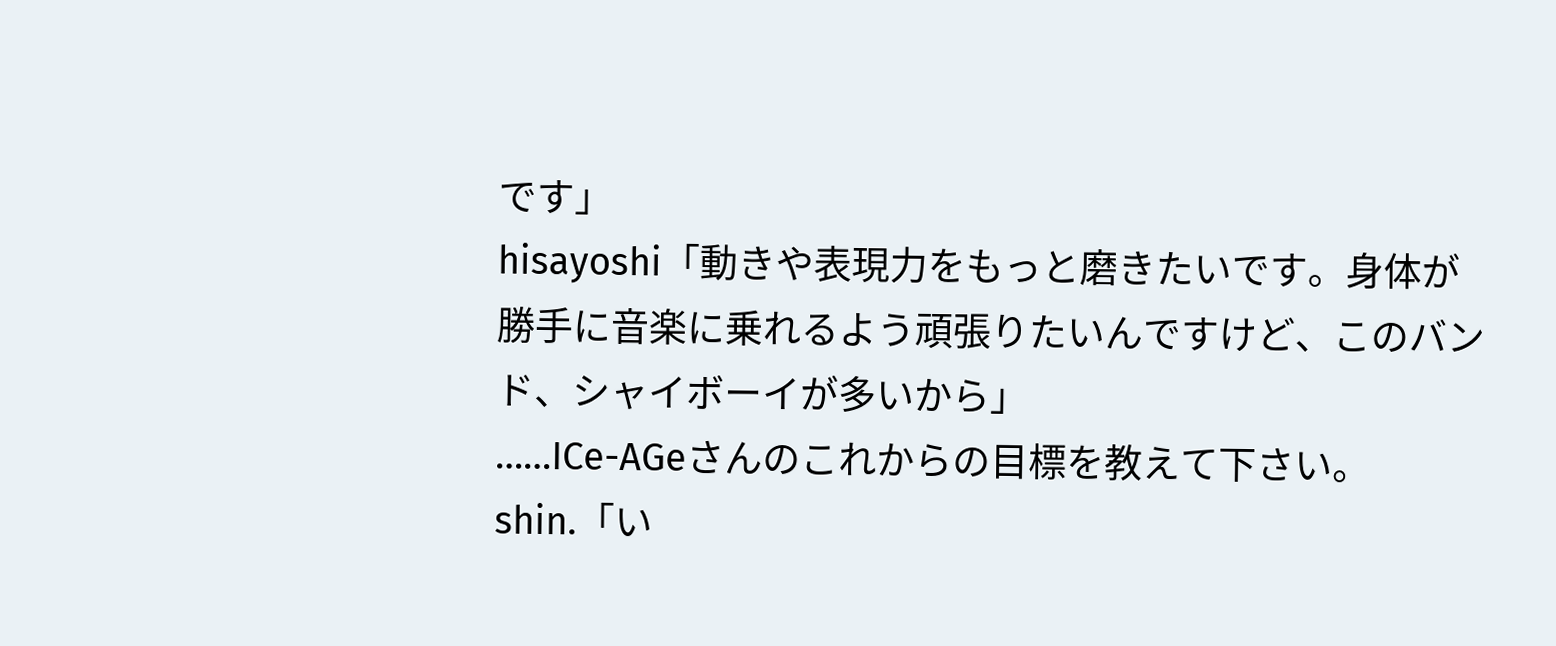です」
hisayoshi「動きや表現力をもっと磨きたいです。身体が勝手に音楽に乗れるよう頑張りたいんですけど、このバンド、シャイボーイが多いから」
……ICe-AGeさんのこれからの目標を教えて下さい。
shin.「い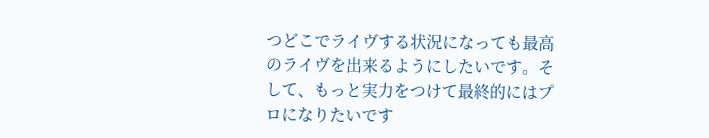つどこでライヴする状況になっても最高のライヴを出来るようにしたいです。そして、もっと実力をつけて最終的にはプロになりたいです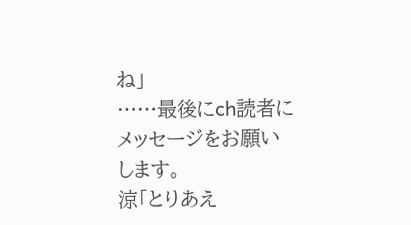ね」
……最後にch読者にメッセージをお願いします。
涼「とりあえ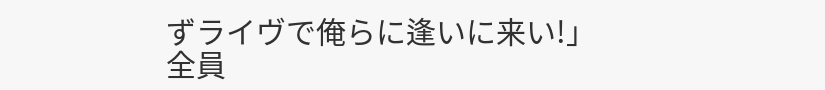ずライヴで俺らに逢いに来い!」
全員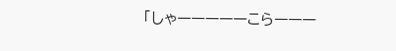「しゃーーーーーこらーーー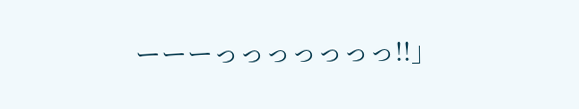ーーーっっっっっっっ!!」